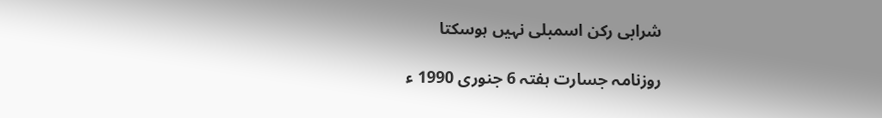شرابی رکن اسمبلی نہیں ہوسکتا

روزنامہ جسارت ہفتہ 6 جنوری 1990 ء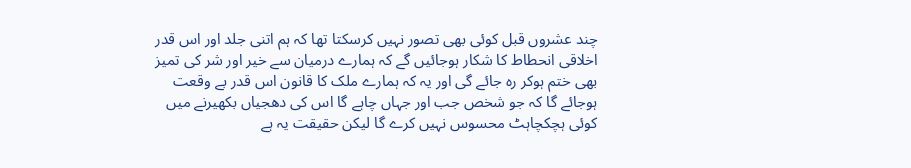چند عشروں قبل کوئی بھی تصور نہیں کرسکتا تھا کہ ہم اتنی جلد اور اس قدر اخلاقی انحطاط کا شکار ہوجائیں گے کہ ہمارے درمیان سے خیر اور شر کی تمیز بھی ختم ہوکر رہ جائے گی اور یہ کہ ہمارے ملک کا قانون اس قدر بے وقعت ہوجائے گا کہ جو شخص جب اور جہاں چاہے گا اس کی دھجیاں بکھیرنے میں کوئی ہچکچاہٹ محسوس نہیں کرے گا لیکن حقیقت یہ ہے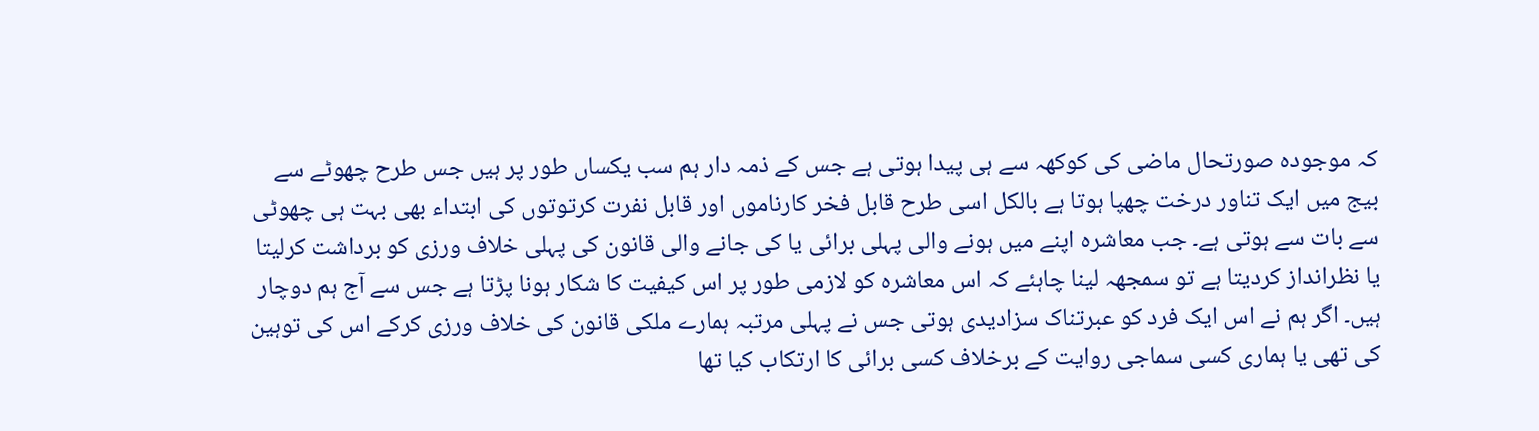کہ موجودہ صورتحال ماضی کی کوکھہ سے ہی پیدا ہوتی ہے جس کے ذمہ دار ہم سب یکساں طور پر ہیں جس طرح چھوٹے سے بیج میں ایک تناور درخت چھپا ہوتا ہے بالکل اسی طرح قابل فخر کارناموں اور قابل نفرت کرتوتوں کی ابتداء بھی بہت ہی چھوٹی سے بات سے ہوتی ہے۔ جب معاشرہ اپنے میں ہونے والی پہلی برائی یا کی جانے والی قانون کی پہلی خلاف ورزی کو برداشت کرلیتا یا نظرانداز کردیتا ہے تو سمجھہ لینا چاہئے کہ اس معاشرہ کو لازمی طور پر اس کیفیت کا شکار ہونا پڑتا ہے جس سے آج ہم دوچار ہیں۔ اگر ہم نے اس ایک فرد کو عبرتناک سزادیدی ہوتی جس نے پہلی مرتبہ ہمارے ملکی قانون کی خلاف ورزی کرکے اس کی توہین کی تھی یا ہماری کسی سماجی روایت کے برخلاف کسی برائی کا ارتکاب کیا تھا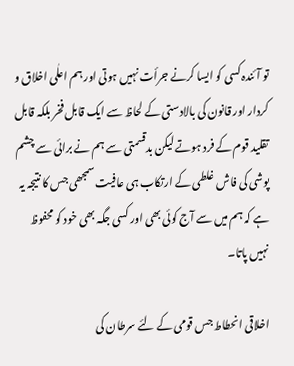تو آئندہ کسی کو ایسا کرنے جرأت نہیں ہوتی اور ہم اعلٰی اخلاق و کردار اور قانون کی بالادستی کے لحاظ سے ایک قابل فخر بلکہ قابل تقلید قوم کے فرد ہوتے لیکن بدقسمتی سے ہم نے برائی سے چشم پوشی کی فاش غلطی کے ارتکاب ہی عافیت سمجھی جس کا نتیجہ یہ ہے کہ ہم میں سے آج کوئی بھی اور کسی جگہ بھی خود کو محفوظ نہیں پاتا۔

اخلاقی انحطاط جس قومی کے لئے سرطان کی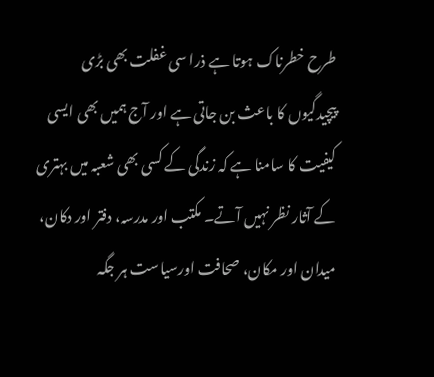طرح خطرناک ہوتا ہے ذرا سی غفلت بھی بڑی پیچیدگیوں کا باعث بن جاتی ہے اور آج ہمیں بھی ایسی کیفیت کا سامنا ہے کہ زندگی کے کسی بھی شعبہ میں بہتری کے آثار نظر نہیں آتے۔ مکتب اور مدرسہ، دفتر اور دکان، میدان اور مکان، صحافت اورسیاست ہر جگہ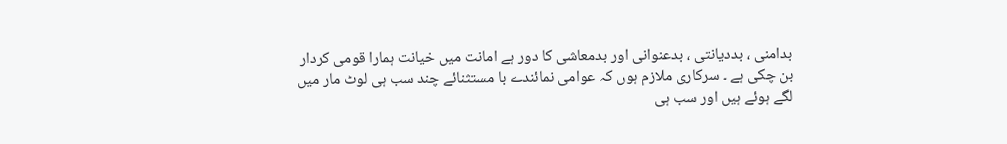بدامنی ، بددیانتی ، بدعنوانی اور بدمعاشی کا دور ہے امانت میں خیانت ہمارا قومی کردار بن چکی ہے ۔ سرکاری ملازم ہوں کہ عوامی نمائندے با مستثنائے چند سب ہی لوٹ مار میں لگے ہوئے ہیں اور سب ہی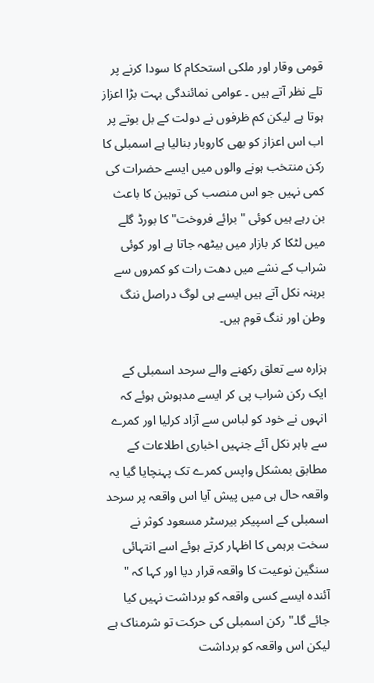قومی وقار اور ملکی استحکام کا سودا کرنے پر تلے نظر آتے ہیں ۔ عوامی نمائندگی بہت بڑا اعزاز ہوتا ہے لیکن کم ظرفوں نے دولت کے بل بوتے پر اب اس اعزاز کو بھی کاروبار بنالیا ہے اسمبلی کا رکن منتخب ہونے والوں میں ایسے حضرات کی کمی نہیں جو اس منصب کی توہین کا باعث بن رہے ہیں کوئی " برائے فروخت" کا بورڈ گلے میں لٹکا کر بازار میں بیٹھہ جاتا ہے اور کوئی شراب کے نشے میں دھت رات کو کمروں سے برہنہ نکل آتے ہیں ایسے ہی لوگ دراصل ننگ وطن اور ننگ قوم ہیں۔

ہزارہ سے تعلق رکھنے والے سرحد اسمبلی کے ایک رکن شراب پی کر ایسے مدہوش ہوئے کہ انہوں نے خود کو لباس سے آزاد کرلیا اور کمرے سے باہر نکل آئے جنہیں اخباری اطلاعات کے مطابق بمشکل واپس کمرے تک پہنچایا گیا یہ واقعہ حال ہی میں پیش آیا اس واقعہ پر سرحد اسمبلی کے اسپیکر بیرسٹر مسعود کوثر نے سخت برہمی کا اظہار کرتے ہوئے اسے انتہائی سنگین نوعیت کا واقعہ قرار دیا اور کہا کہ " آئندہ ایسے کسی واقعہ کو برداشت نہیں کیا جائے گا۔" رکن اسمبلی کی حرکت تو شرمناک ہے لیکن اس واقعہ کو برداشت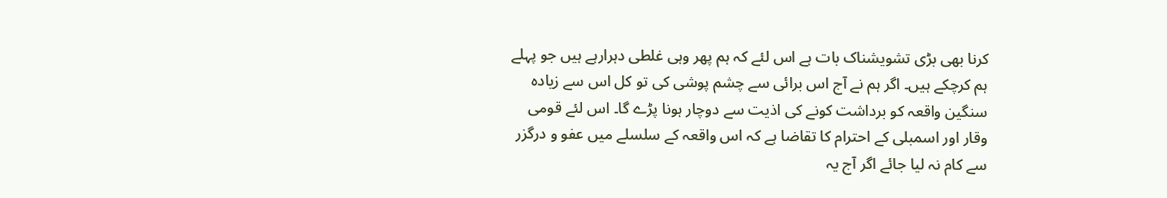کرنا بھی بڑی تشویشناک بات ہے اس لئے کہ ہم پھر وہی غلطی دہرارہے ہیں جو پہلے ہم کرچکے ہیں۔ اگر ہم نے آج اس برائی سے چشم پوشی کی تو کل اس سے زیادہ سنگین واقعہ کو برداشت کونے کی اذیت سے دوچار ہونا پڑے گا۔ اس لئے قومی وقار اور اسمبلی کے احترام کا تقاضا ہے کہ اس واقعہ کے سلسلے میں عفو و درگزر سے کام نہ لیا جائے اگر آج یہ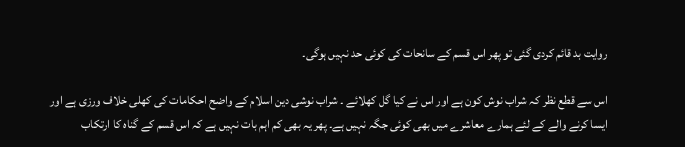روایت بد قائم کردی گئی تو پھر اس قسم کے سانحات کی کوئی حد نہیں ہوگی۔

اس سے قطع نظر کہ شراب نوش کون ہے اور اس نے کیا گل کھلائے ۔ شراب نوشی دین اسلام کے واضح احکامات کی کھلی خلاف ورزی ہے اور ایسا کرنے والے کے لئے ہمارے معاشرے میں بھی کوئی جگہ نہیں ہے۔ پھر یہ بھی کم اہم بات نہیں ہے کہ اس قسم کے گناہ کا ارتکاب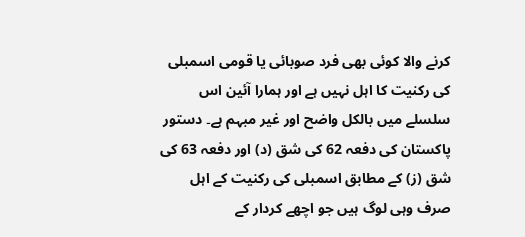کرنے والا کوئی بھی فرد صوبائی یا قومی اسمبلی کی رکنیت کا اہل نہیں ہے اور ہمارا آئین اس سلسلے میں بالکل واضح اور غیر مبہم ہے۔ دستور پاکستان کی دفعہ 62 کی شق (د) اور دفعہ 63 کی شق (ز) کے مطابق اسمبلی کی رکنیت کے اہل صرف وہی لوگ ہیں جو اچھے کردار کے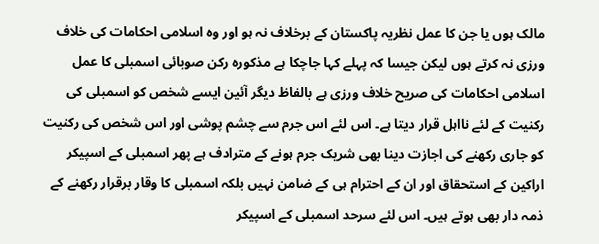مالک ہوں یا جن کا عمل نظریہ پاکستان کے برخلاف نہ ہو اور وہ اسلامی احکامات کی خلاف ورزی نہ کرتے ہوں لیکن جیسا کہ پہلے کہا جاچکا ہے مذکورہ رکن صوبائی اسمبلی کا عمل اسلامی احکامات کی صریح خلاف ورزی ہے بالفاظ دیگر آئین ایسے شخص کو اسمبلی کی رکنیت کے لئے نااہل قرار دیتا ہے۔ اس لئے اس جرم سے چشم پوشی اور اس شخص کی رکنیت کو جاری رکھنے کی اجازت دینا بھی شریک جرم ہونے کے مترادف ہے پھر اسمبلی کے اسپیکر اراکین کے استحقاق اور ان کے احترام ہی کے ضامن نہیں بلکہ اسمبلی کا وقار برقرار رکھنے کے ذمہ دار بھی ہوتے ہیں۔ اس لئے سرحد اسمبلی کے اسپیکر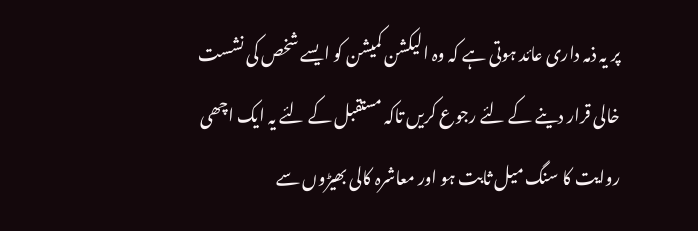پر یہ ذمہ داری عائد ہوتی ہے کہ وہ الیکشن کمیشن کو ایسے شخص کی نشست خالی قرار دینے کے لئے رجوع کریں تاکہ مستقبل کے لئے یہ ایک اچھی روایت کا سنگ میل ثابت ہو اور معاشرہ کالی بھیڑوں سے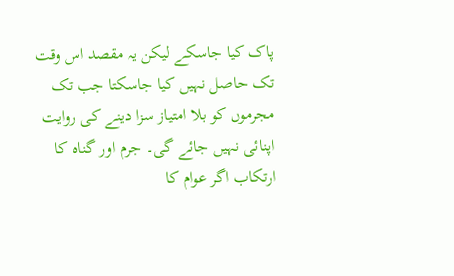پاک کیا جاسکے لیکن یہ مقصد اس وقت تک حاصل نہیں کیا جاسکتا جب تک مجرموں کو بلا امتیاز سزا دینے کی روایت اپنائی نہیں جائے گی۔ جرم اور گناہ کا ارتکاب اگر عوام کا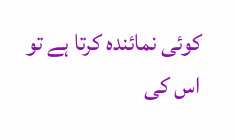کوئی نمائندہ کرتا ہے تو اس کی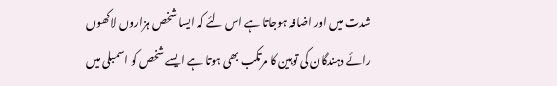شدت میں اور اضافہ ہوجاتا ہے اس لئے کہ ایسا شخص ہزاروں لاکھوں رائے دہندگان کی توہین کا مرتکب بھی ہوتا ہے ایسے شخص کو اسمبلی میں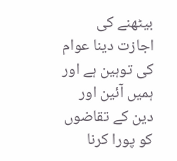بیٹھنے کی اجازت دینا عوام کی توہین ہے اور ہمیں آئین اور دین کے تقاضوں کو پورا کرنا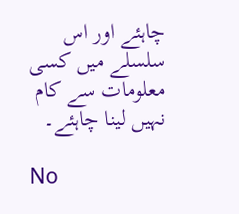چاہئے اور اس سلسلے میں کسی معلومات سے کام نہیں لینا چاہئے۔

No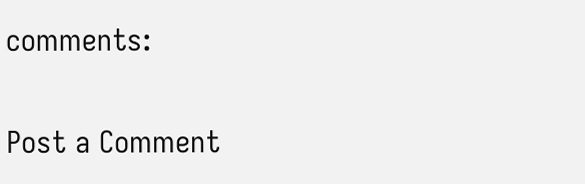comments:

Post a Comment